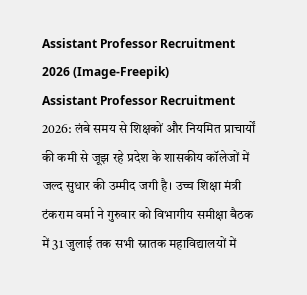Assistant Professor Recruitment 2026 (Image-Freepik)
Assistant Professor Recruitment 2026: लंबे समय से शिक्षकों और नियमित प्राचार्यों की कमी से जूझ रहे प्रदेश के शासकीय कॉलेजों में जल्द सुधार की उम्मीद जगी है। उच्च शिक्षा मंत्री टंकराम वर्मा ने गुरुवार को विभागीय समीक्षा बैठक में 31 जुलाई तक सभी स्नातक महाविद्यालयों में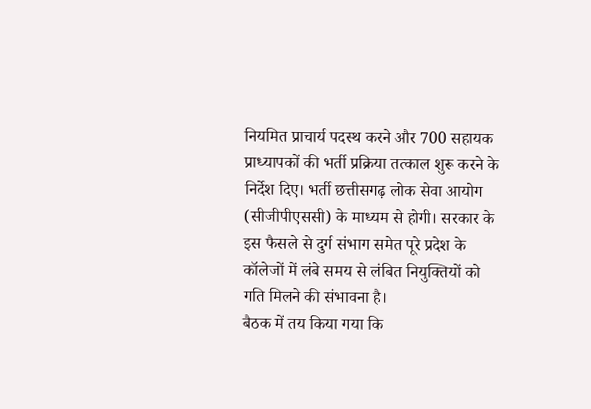नियमित प्राचार्य पदस्थ करने और 700 सहायक प्राध्यापकों की भर्ती प्रक्रिया तत्काल शुरू करने के निर्देश दिए। भर्ती छत्तीसगढ़ लोक सेवा आयोग (सीजीपीएससी) के माध्यम से होगी। सरकार के इस फैसले से दुर्ग संभाग समेत पूरे प्रदेश के कॉलेजों में लंबे समय से लंबित नियुक्तियों को गति मिलने की संभावना है।
बैठक में तय किया गया कि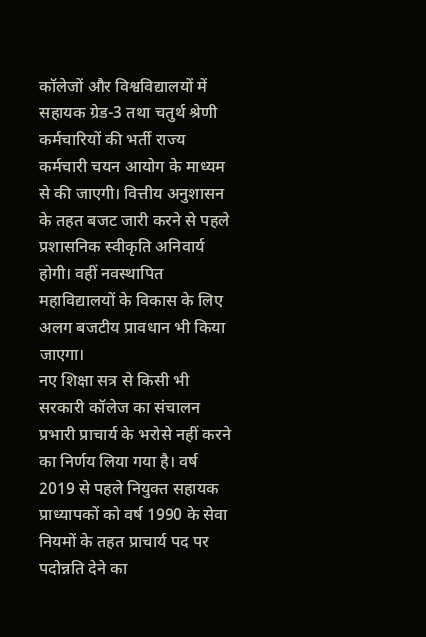कॉलेजों और विश्वविद्यालयों में सहायक ग्रेड-3 तथा चतुर्थ श्रेणी कर्मचारियों की भर्ती राज्य कर्मचारी चयन आयोग के माध्यम से की जाएगी। वित्तीय अनुशासन के तहत बजट जारी करने से पहले प्रशासनिक स्वीकृति अनिवार्य होगी। वहीं नवस्थापित महाविद्यालयों के विकास के लिए अलग बजटीय प्रावधान भी किया जाएगा।
नए शिक्षा सत्र से किसी भी सरकारी कॉलेज का संचालन प्रभारी प्राचार्य के भरोसे नहीं करने का निर्णय लिया गया है। वर्ष 2019 से पहले नियुक्त सहायक प्राध्यापकों को वर्ष 1990 के सेवा नियमों के तहत प्राचार्य पद पर पदोन्नति देने का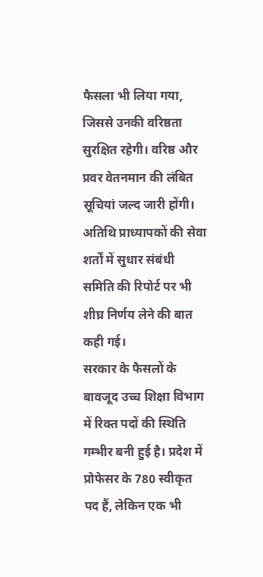फैसला भी लिया गया, जिससे उनकी वरिष्ठता सुरक्षित रहेगी। वरिष्ठ और प्रवर वेतनमान की लंबित सूचियां जल्द जारी होंगी। अतिथि प्राध्यापकों की सेवा शर्तों में सुधार संबंधी समिति की रिपोर्ट पर भी शीघ्र निर्णय लेने की बात कही गई।
सरकार के फैसलों के बावजूद उच्च शिक्षा विभाग में रिक्त पदों की स्थिति गम्भीर बनी हुई है। प्रदेश में प्रोफेसर के 780 स्वीकृत पद हैं, लेकिन एक भी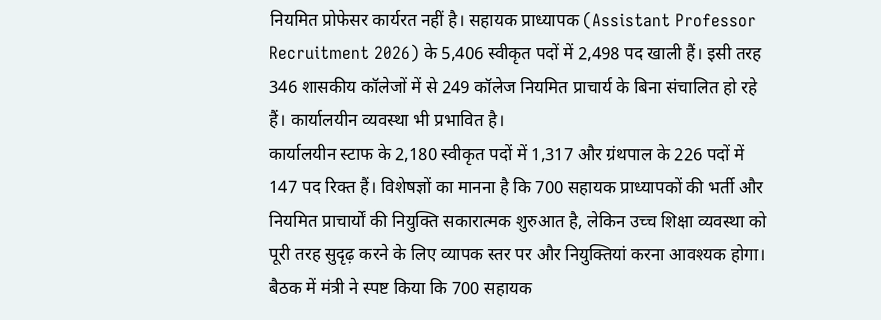नियमित प्रोफेसर कार्यरत नहीं है। सहायक प्राध्यापक (Assistant Professor Recruitment 2026) के 5,406 स्वीकृत पदों में 2,498 पद खाली हैं। इसी तरह 346 शासकीय कॉलेजों में से 249 कॉलेज नियमित प्राचार्य के बिना संचालित हो रहे हैं। कार्यालयीन व्यवस्था भी प्रभावित है।
कार्यालयीन स्टाफ के 2,180 स्वीकृत पदों में 1,317 और ग्रंथपाल के 226 पदों में 147 पद रिक्त हैं। विशेषज्ञों का मानना है कि 700 सहायक प्राध्यापकों की भर्ती और नियमित प्राचार्यों की नियुक्ति सकारात्मक शुरुआत है, लेकिन उच्च शिक्षा व्यवस्था को पूरी तरह सुदृढ़ करने के लिए व्यापक स्तर पर और नियुक्तियां करना आवश्यक होगा।
बैठक में मंत्री ने स्पष्ट किया कि 700 सहायक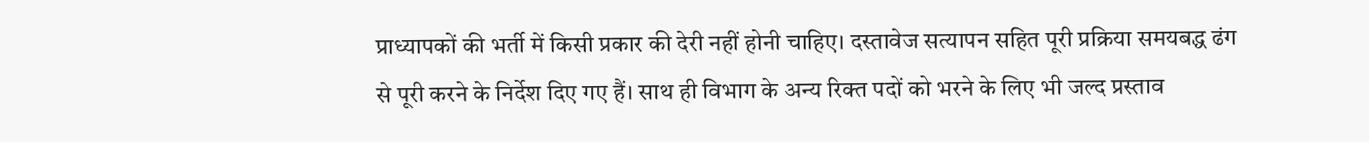प्राध्यापकों की भर्ती में किसी प्रकार की देरी नहीं होनी चाहिए। दस्तावेज सत्यापन सहित पूरी प्रक्रिया समयबद्ध ढंग से पूरी करने के निर्देश दिए गए हैं। साथ ही विभाग के अन्य रिक्त पदों को भरने के लिए भी जल्द प्रस्ताव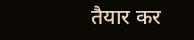तैयार कर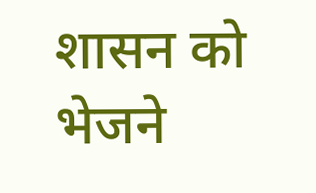शासन को भेजने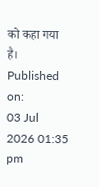को कहा गया है।
Published on:
03 Jul 2026 01:35 pm